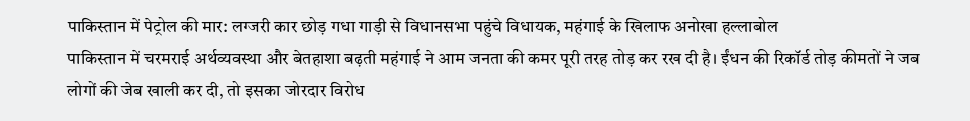पाकिस्तान में पेट्रोल की मार: लग्जरी कार छोड़ गधा गाड़ी से विधानसभा पहुंचे विधायक, महंगाई के खिलाफ अनोखा हल्लाबोल
पाकिस्तान में चरमराई अर्थव्यवस्था और बेतहाशा बढ़ती महंगाई ने आम जनता की कमर पूरी तरह तोड़ कर रख दी है। ईंधन की रिकॉर्ड तोड़ कीमतों ने जब लोगों की जेब खाली कर दी, तो इसका जोरदार विरोध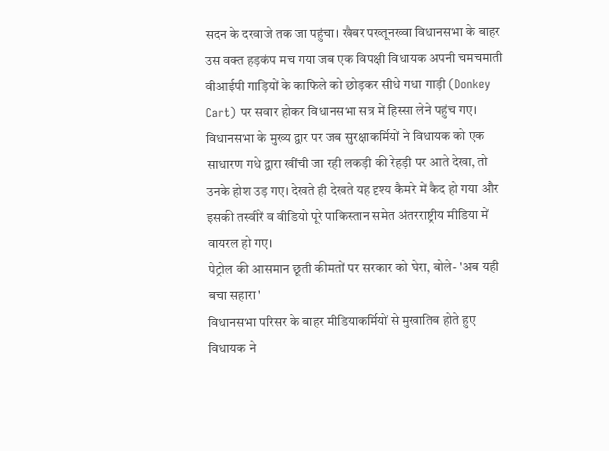सदन के दरवाजे तक जा पहुंचा। खैबर पख्तूनख्वा विधानसभा के बाहर उस वक्त हड़कंप मच गया जब एक विपक्षी विधायक अपनी चमचमाती वीआईपी गाड़ियों के काफिले को छोड़कर सीधे गधा गाड़ी (Donkey Cart) पर सवार होकर विधानसभा सत्र में हिस्सा लेने पहुंच गए। विधानसभा के मुख्य द्वार पर जब सुरक्षाकर्मियों ने विधायक को एक साधारण गधे द्वारा खींची जा रही लकड़ी की रेहड़ी पर आते देखा, तो उनके होश उड़ गए। देखते ही देखते यह दृश्य कैमरे में कैद हो गया और इसकी तस्वीरें व वीडियो पूरे पाकिस्तान समेत अंतरराष्ट्रीय मीडिया में वायरल हो गए।
पेट्रोल की आसमान छूती कीमतों पर सरकार को घेरा, बोले- 'अब यही बचा सहारा'
विधानसभा परिसर के बाहर मीडियाकर्मियों से मुखातिब होते हुए विधायक ने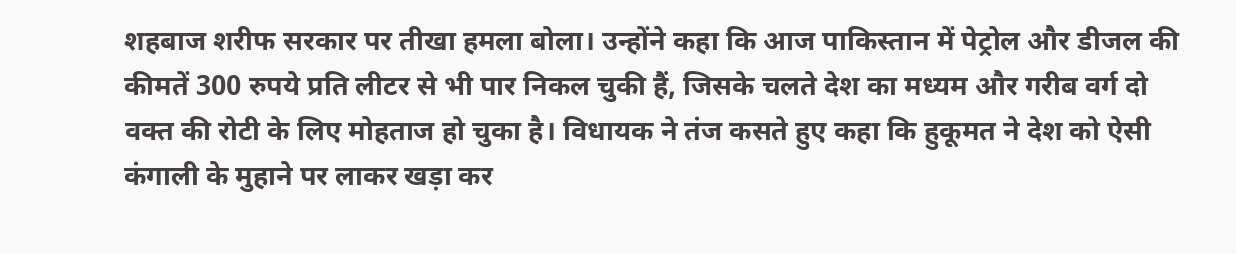शहबाज शरीफ सरकार पर तीखा हमला बोला। उन्होंने कहा कि आज पाकिस्तान में पेट्रोल और डीजल की कीमतें 300 रुपये प्रति लीटर से भी पार निकल चुकी हैं, जिसके चलते देश का मध्यम और गरीब वर्ग दो वक्त की रोटी के लिए मोहताज हो चुका है। विधायक ने तंज कसते हुए कहा कि हुकूमत ने देश को ऐसी कंगाली के मुहाने पर लाकर खड़ा कर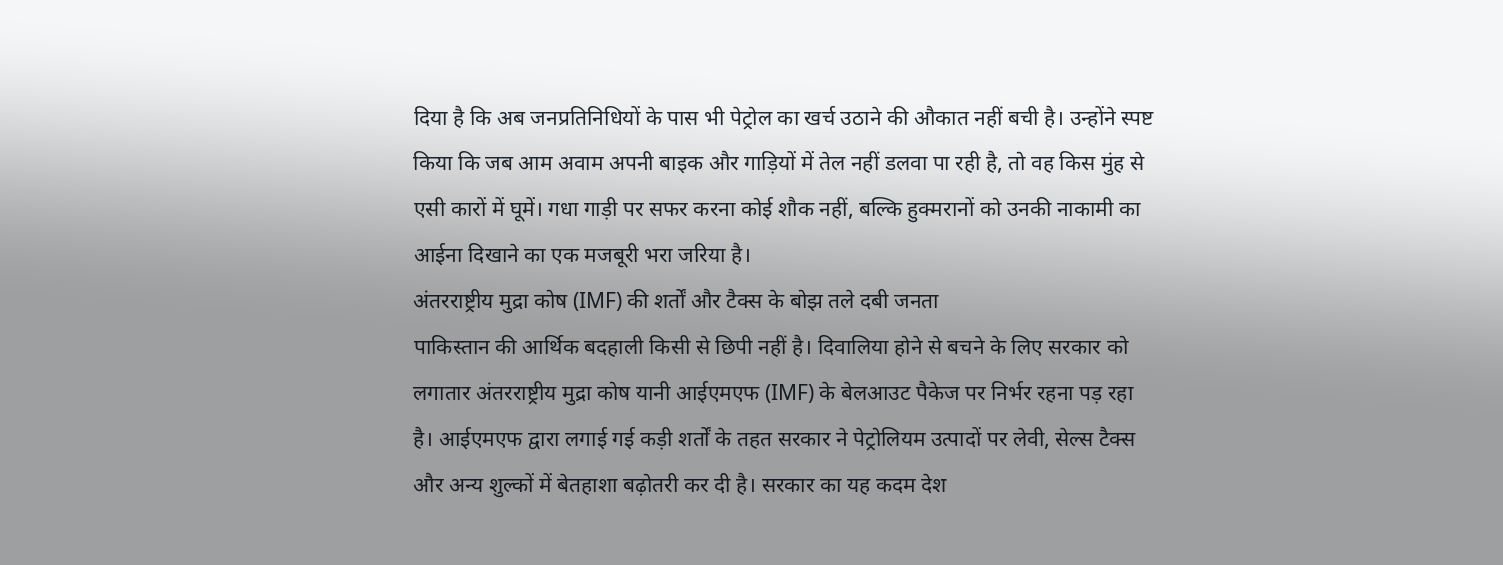दिया है कि अब जनप्रतिनिधियों के पास भी पेट्रोल का खर्च उठाने की औकात नहीं बची है। उन्होंने स्पष्ट किया कि जब आम अवाम अपनी बाइक और गाड़ियों में तेल नहीं डलवा पा रही है, तो वह किस मुंह से एसी कारों में घूमें। गधा गाड़ी पर सफर करना कोई शौक नहीं, बल्कि हुक्मरानों को उनकी नाकामी का आईना दिखाने का एक मजबूरी भरा जरिया है।
अंतरराष्ट्रीय मुद्रा कोष (IMF) की शर्तों और टैक्स के बोझ तले दबी जनता
पाकिस्तान की आर्थिक बदहाली किसी से छिपी नहीं है। दिवालिया होने से बचने के लिए सरकार को लगातार अंतरराष्ट्रीय मुद्रा कोष यानी आईएमएफ (IMF) के बेलआउट पैकेज पर निर्भर रहना पड़ रहा है। आईएमएफ द्वारा लगाई गई कड़ी शर्तों के तहत सरकार ने पेट्रोलियम उत्पादों पर लेवी, सेल्स टैक्स और अन्य शुल्कों में बेतहाशा बढ़ोतरी कर दी है। सरकार का यह कदम देश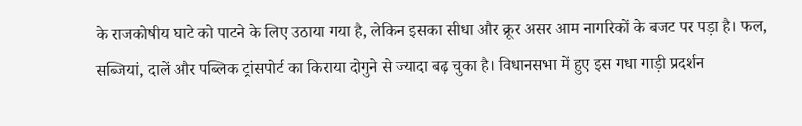के राजकोषीय घाटे को पाटने के लिए उठाया गया है, लेकिन इसका सीधा और क्रूर असर आम नागरिकों के बजट पर पड़ा है। फल, सब्जियां, दालें और पब्लिक ट्रांसपोर्ट का किराया दोगुने से ज्यादा बढ़ चुका है। विधानसभा में हुए इस गधा गाड़ी प्रदर्शन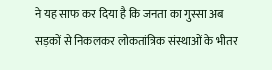ने यह साफ कर दिया है कि जनता का गुस्सा अब सड़कों से निकलकर लोकतांत्रिक संस्थाओं के भीतर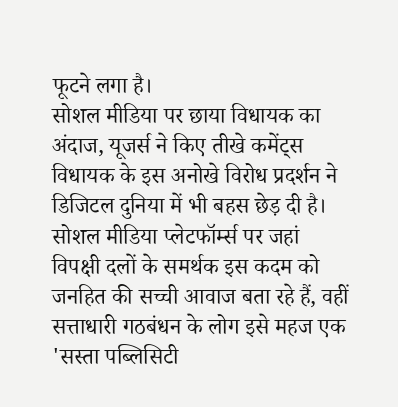फूटने लगा है।
सोशल मीडिया पर छाया विधायक का अंदाज, यूजर्स ने किए तीखे कमेंट्स
विधायक के इस अनोखे विरोध प्रदर्शन ने डिजिटल दुनिया में भी बहस छेड़ दी है। सोशल मीडिया प्लेटफॉर्म्स पर जहां विपक्षी दलों के समर्थक इस कदम को जनहित की सच्ची आवाज बता रहे हैं, वहीं सत्ताधारी गठबंधन के लोग इसे महज एक 'सस्ता पब्लिसिटी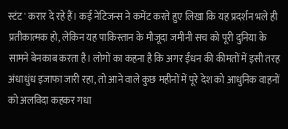स्टंट' करार दे रहे हैं। कई नेटिजन्स ने कमेंट करते हुए लिखा कि यह प्रदर्शन भले ही प्रतीकात्मक हो, लेकिन यह पाकिस्तान के मौजूदा जमीनी सच को पूरी दुनिया के सामने बेनकाब करता है। लोगों का कहना है कि अगर ईंधन की कीमतों में इसी तरह अंधाधुंध इजाफा जारी रहा, तो आने वाले कुछ महीनों में पूरे देश को आधुनिक वाहनों को अलविदा कहकर गधा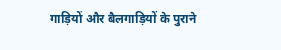गाड़ियों और बैलगाड़ियों के पुराने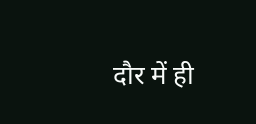दौर में ही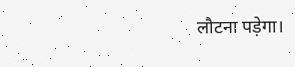लौटना पड़ेगा।